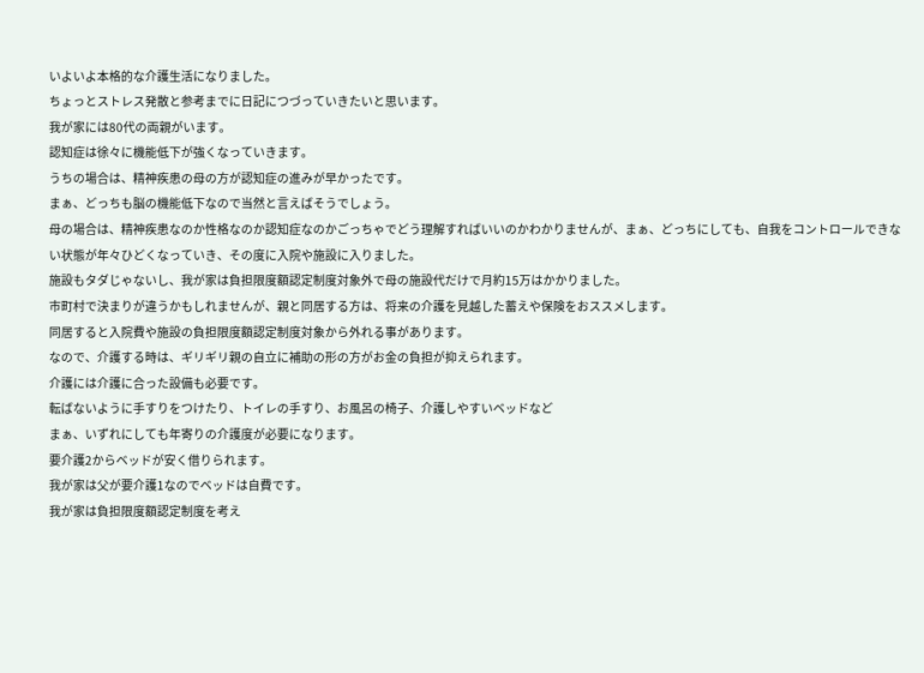いよいよ本格的な介護生活になりました。
ちょっとストレス発散と参考までに日記につづっていきたいと思います。
我が家には80代の両親がいます。
認知症は徐々に機能低下が強くなっていきます。
うちの場合は、精神疾患の母の方が認知症の進みが早かったです。
まぁ、どっちも脳の機能低下なので当然と言えばそうでしょう。
母の場合は、精神疾患なのか性格なのか認知症なのかごっちゃでどう理解すればいいのかわかりませんが、まぁ、どっちにしても、自我をコントロールできない状態が年々ひどくなっていき、その度に入院や施設に入りました。
施設もタダじゃないし、我が家は負担限度額認定制度対象外で母の施設代だけで月約15万はかかりました。
市町村で決まりが違うかもしれませんが、親と同居する方は、将来の介護を見越した蓄えや保険をおススメします。
同居すると入院費や施設の負担限度額認定制度対象から外れる事があります。
なので、介護する時は、ギリギリ親の自立に補助の形の方がお金の負担が抑えられます。
介護には介護に合った設備も必要です。
転ばないように手すりをつけたり、トイレの手すり、お風呂の椅子、介護しやすいベッドなど
まぁ、いずれにしても年寄りの介護度が必要になります。
要介護2からベッドが安く借りられます。
我が家は父が要介護1なのでベッドは自費です。
我が家は負担限度額認定制度を考え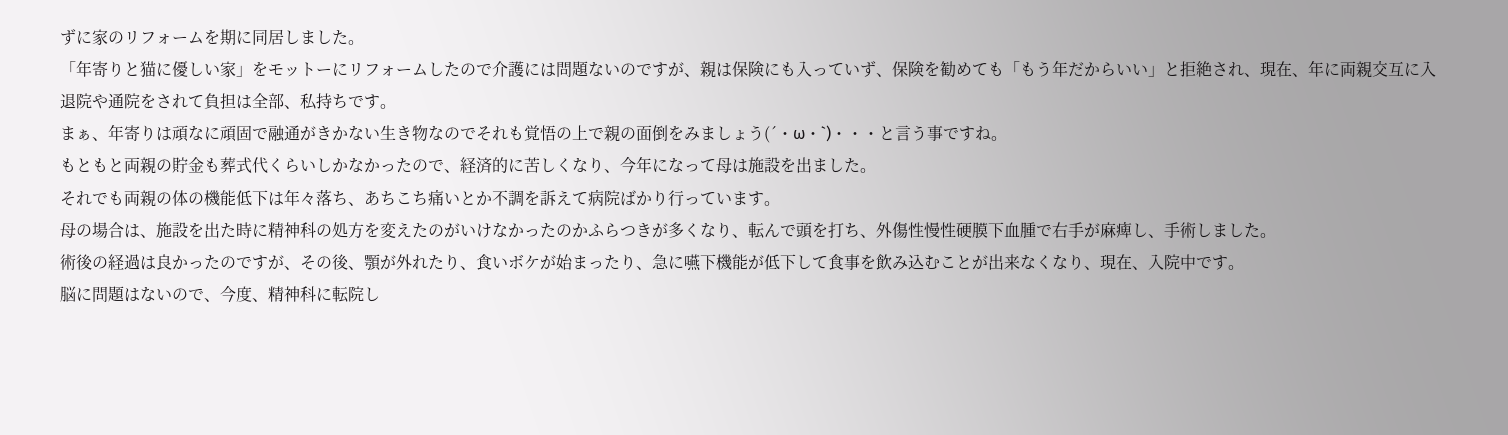ずに家のリフォームを期に同居しました。
「年寄りと猫に優しい家」をモットーにリフォームしたので介護には問題ないのですが、親は保険にも入っていず、保険を勧めても「もう年だからいい」と拒絶され、現在、年に両親交互に入退院や通院をされて負担は全部、私持ちです。
まぁ、年寄りは頑なに頑固で融通がきかない生き物なのでそれも覚悟の上で親の面倒をみましょう(´・ω・`)・・・と言う事ですね。
もともと両親の貯金も葬式代くらいしかなかったので、経済的に苦しくなり、今年になって母は施設を出ました。
それでも両親の体の機能低下は年々落ち、あちこち痛いとか不調を訴えて病院ばかり行っています。
母の場合は、施設を出た時に精神科の処方を変えたのがいけなかったのかふらつきが多くなり、転んで頭を打ち、外傷性慢性硬膜下血腫で右手が麻痺し、手術しました。
術後の経過は良かったのですが、その後、顎が外れたり、食いボケが始まったり、急に嚥下機能が低下して食事を飲み込むことが出来なくなり、現在、入院中です。
脳に問題はないので、今度、精神科に転院し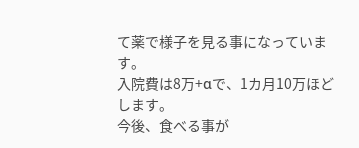て薬で様子を見る事になっています。
入院費は8万+αで、1カ月10万ほどします。
今後、食べる事が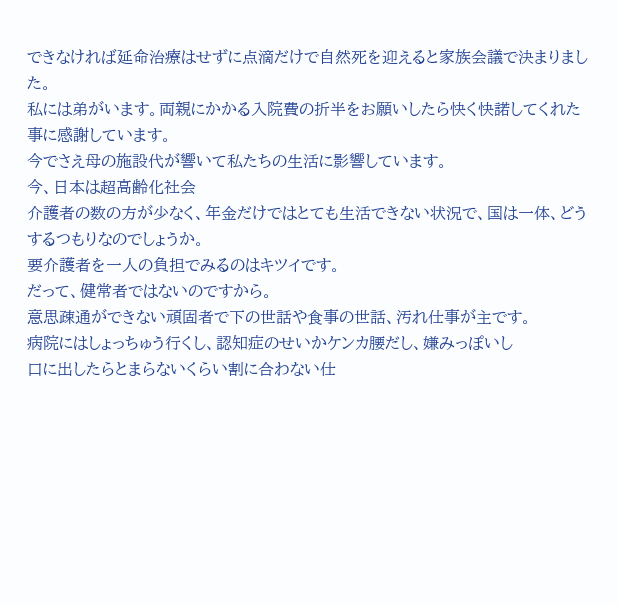できなければ延命治療はせずに点滴だけで自然死を迎えると家族会議で決まりました。
私には弟がいます。両親にかかる入院費の折半をお願いしたら快く快諾してくれた事に感謝しています。
今でさえ母の施設代が響いて私たちの生活に影響しています。
今、日本は超高齢化社会
介護者の数の方が少なく、年金だけではとても生活できない状況で、国は一体、どうするつもりなのでしょうか。
要介護者を一人の負担でみるのはキツイです。
だって、健常者ではないのですから。
意思疎通ができない頑固者で下の世話や食事の世話、汚れ仕事が主です。
病院にはしょっちゅう行くし、認知症のせいかケンカ腰だし、嫌みっぽいし
口に出したらとまらないくらい割に合わない仕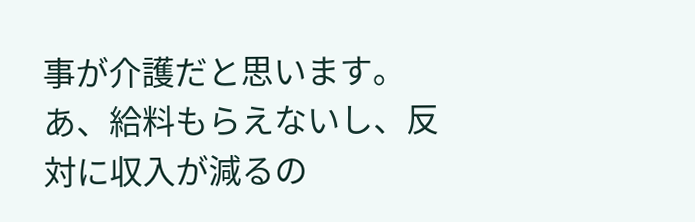事が介護だと思います。
あ、給料もらえないし、反対に収入が減るの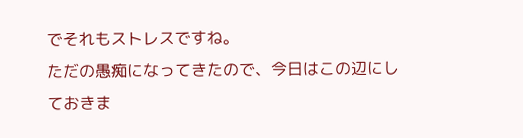でそれもストレスですね。
ただの愚痴になってきたので、今日はこの辺にしておきま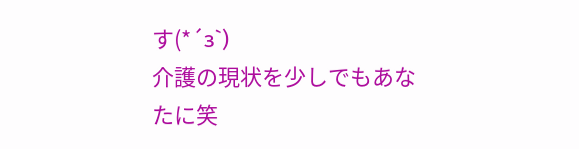す(*´з`)
介護の現状を少しでもあなたに笑